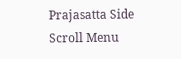Prajasatta Side Scroll Menu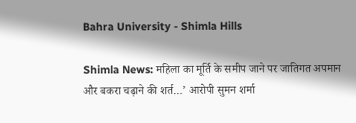Bahra University - Shimla Hills

Shimla News: महिला का मूर्ति के समीप जाने पर जातिगत अपमान और बकरा चढ़ाने की शर्त…’ आरोपी सुमन शर्मा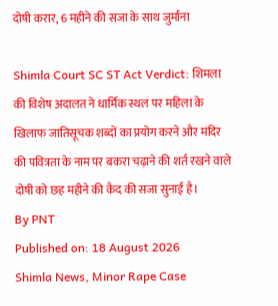दोषी करार, 6 महीने की सजा के साथ जुर्माना

Shimla Court SC ST Act Verdict: शिमला की विशेष अदालत ने धार्मिक स्थल पर महिला के खिलाफ जातिसूचक शब्दों का प्रयोग करने और मंदिर की पवित्रता के नाम पर बकरा चढ़ाने की शर्त रखने वाले दोषी को छह महीने की कैद की सजा सुनाई है।
By PNT
Published on: 18 August 2026
Shimla News, Minor Rape Case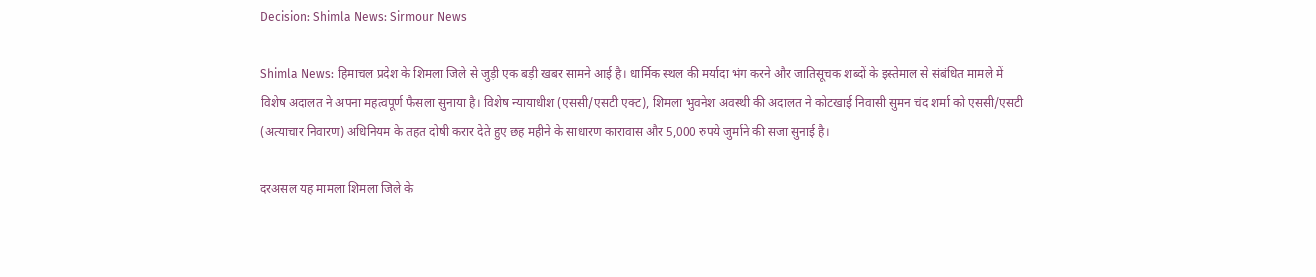Decision: Shimla News: Sirmour News

Shimla News: हिमाचल प्रदेश के शिमला जिले से जुड़ी एक बड़ी खबर सामने आई है। धार्मिक स्थल की मर्यादा भंग करने और जातिसूचक शब्दों के इस्तेमाल से संबंधित मामले में विशेष अदालत ने अपना महत्वपूर्ण फैसला सुनाया है। विशेष न्यायाधीश (एससी/एसटी एक्ट), शिमला भुवनेश अवस्थी की अदालत ने कोटखाई निवासी सुमन चंद शर्मा को एससी/एसटी (अत्याचार निवारण) अधिनियम के तहत दोषी करार देते हुए छह महीने के साधारण कारावास और 5,000 रुपये जुर्माने की सजा सुनाई है।

दरअसल यह मामला शिमला जिले के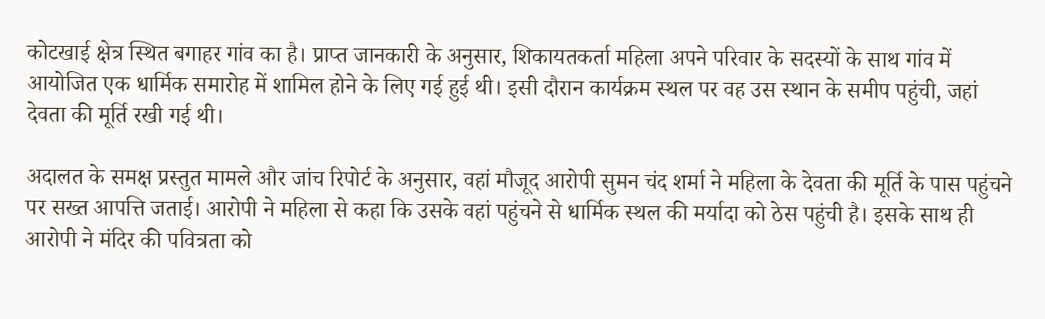कोटखाई क्षेत्र स्थित बगाहर गांव का है। प्राप्त जानकारी के अनुसार, शिकायतकर्ता महिला अपने परिवार के सदस्यों के साथ गांव में आयोजित एक धार्मिक समारोह में शामिल होने के लिए गई हुई थी। इसी दौरान कार्यक्रम स्थल पर वह उस स्थान के समीप पहुंची, जहां देवता की मूर्ति रखी गई थी।

अदालत के समक्ष प्रस्तुत मामले और जांच रिपोर्ट के अनुसार, वहां मौजूद आरोपी सुमन चंद शर्मा ने महिला के देवता की मूर्ति के पास पहुंचने पर सख्त आपत्ति जताई। आरोपी ने महिला से कहा कि उसके वहां पहुंचने से धार्मिक स्थल की मर्यादा को ठेस पहुंची है। इसके साथ ही आरोपी ने मंदिर की पवित्रता को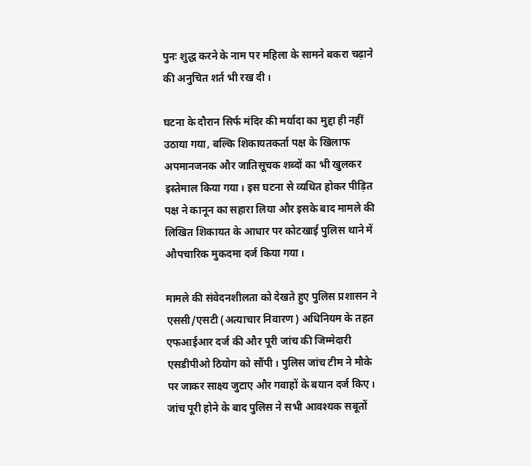पुनः शुद्ध करने के नाम पर महिला के सामने बकरा चढ़ाने की अनुचित शर्त भी रख दी।

घटना के दौरान सिर्फ मंदिर की मर्यादा का मुद्दा ही नहीं उठाया गया, बल्कि शिकायतकर्ता पक्ष के खिलाफ अपमानजनक और जातिसूचक शब्दों का भी खुलकर इस्तेमाल किया गया। इस घटना से व्यथित होकर पीड़ित पक्ष ने कानून का सहारा लिया और इसके बाद मामले की लिखित शिकायत के आधार पर कोटखाई पुलिस थाने में औपचारिक मुकदमा दर्ज किया गया।

मामले की संवेदनशीलता को देखते हुए पुलिस प्रशासन ने एससी/एसटी (अत्याचार निवारण) अधिनियम के तहत एफआईआर दर्ज की और पूरी जांच की जिम्मेदारी एसडीपीओ ठियोग को सौंपी। पुलिस जांच टीम ने मौके पर जाकर साक्ष्य जुटाए और गवाहों के बयान दर्ज किए। जांच पूरी होने के बाद पुलिस ने सभी आवश्यक सबूतों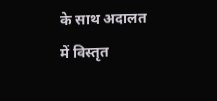के साथ अदालत में विस्तृत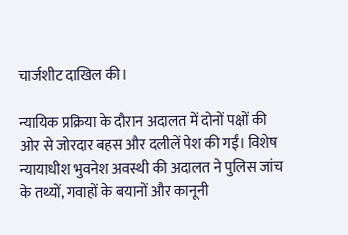चार्जशीट दाखिल की।

न्यायिक प्रक्रिया के दौरान अदालत में दोनों पक्षों की ओर से जोरदार बहस और दलीलें पेश की गईं। विशेष न्यायाधीश भुवनेश अवस्थी की अदालत ने पुलिस जांच के तथ्यों, गवाहों के बयानों और कानूनी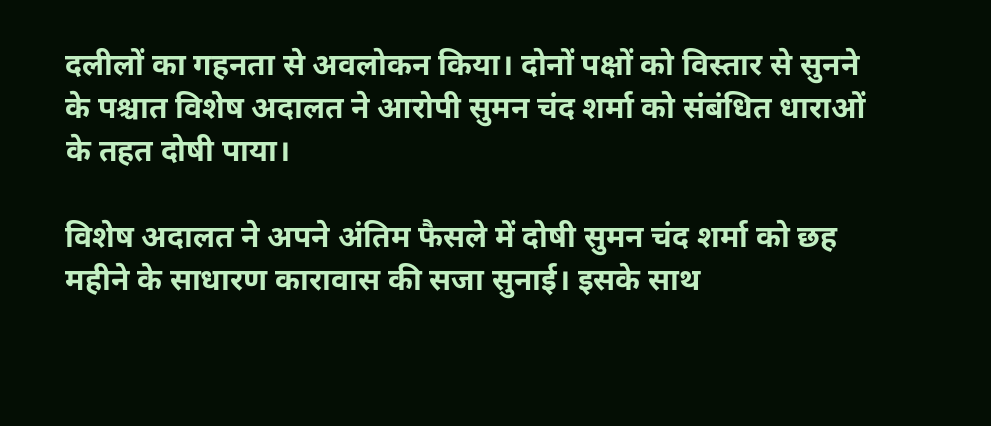दलीलों का गहनता से अवलोकन किया। दोनों पक्षों को विस्तार से सुनने के पश्चात विशेष अदालत ने आरोपी सुमन चंद शर्मा को संबंधित धाराओं के तहत दोषी पाया।

विशेष अदालत ने अपने अंतिम फैसले में दोषी सुमन चंद शर्मा को छह महीने के साधारण कारावास की सजा सुनाई। इसके साथ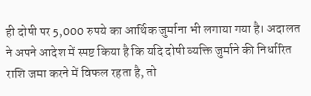ही दोषी पर 5,000 रुपये का आर्थिक जुर्माना भी लगाया गया है। अदालत ने अपने आदेश में स्पष्ट किया है कि यदि दोषी व्यक्ति जुर्माने की निर्धारित राशि जमा करने में विफल रहता है, तो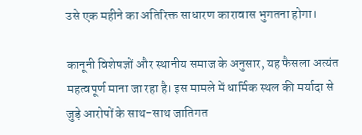उसे एक महीने का अतिरिक्त साधारण कारावास भुगतना होगा।

कानूनी विशेषज्ञों और स्थानीय समाज के अनुसार, यह फैसला अत्यंत महत्वपूर्ण माना जा रहा है। इस मामले में धार्मिक स्थल की मर्यादा से जुड़े आरोपों के साथ-साथ जातिगत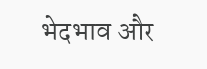भेदभाव और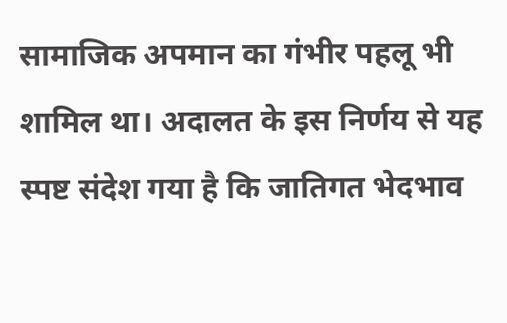सामाजिक अपमान का गंभीर पहलू भी शामिल था। अदालत के इस निर्णय से यह स्पष्ट संदेश गया है कि जातिगत भेदभाव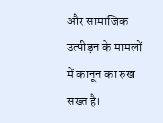और सामाजिक उत्पीड़न के मामलों में कानून का रुख सख्त है।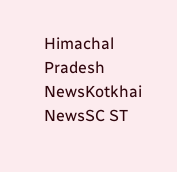Himachal Pradesh NewsKotkhai NewsSC ST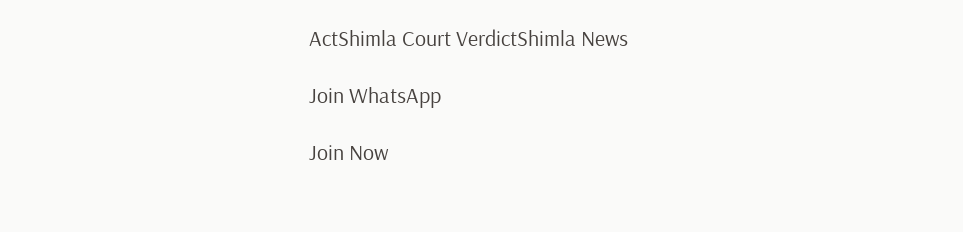ActShimla Court VerdictShimla News

Join WhatsApp

Join Now